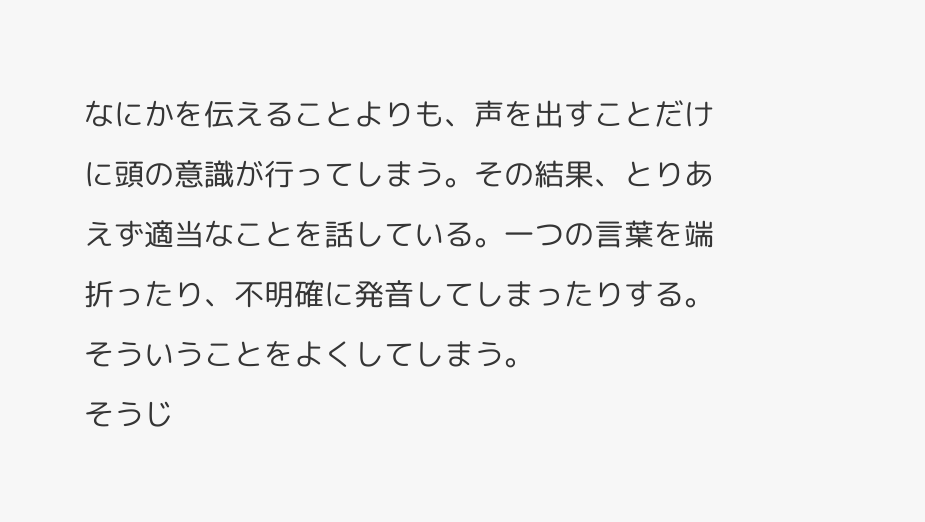なにかを伝えることよりも、声を出すことだけに頭の意識が行ってしまう。その結果、とりあえず適当なことを話している。一つの言葉を端折ったり、不明確に発音してしまったりする。そういうことをよくしてしまう。
そうじ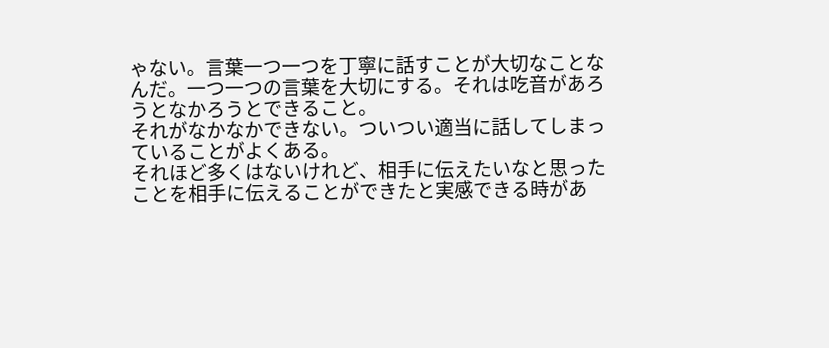ゃない。言葉一つ一つを丁寧に話すことが大切なことなんだ。一つ一つの言葉を大切にする。それは吃音があろうとなかろうとできること。
それがなかなかできない。ついつい適当に話してしまっていることがよくある。
それほど多くはないけれど、相手に伝えたいなと思ったことを相手に伝えることができたと実感できる時があ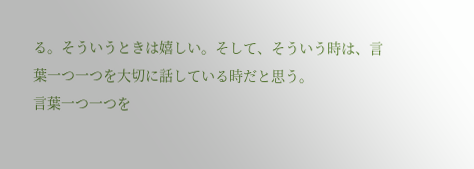る。そういうときは嬉しい。そして、そういう時は、言葉一つ一つを大切に話している時だと思う。
言葉一つ一つを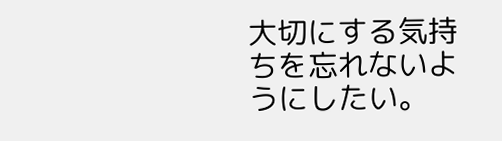大切にする気持ちを忘れないようにしたい。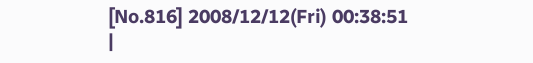[No.816] 2008/12/12(Fri) 00:38:51 |